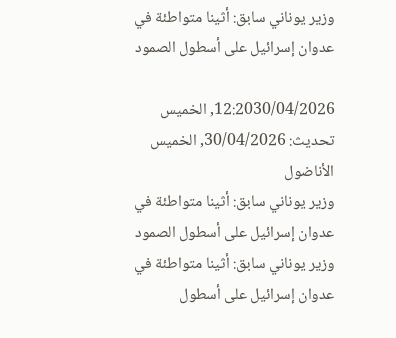وزير يوناني سابق: أثينا متواطئة في عدوان إسرائيل على أسطول الصمود

12:2030/04/2026, الخميس
تحديث: 30/04/2026, الخميس
الأناضول
وزير يوناني سابق: أثينا متواطئة في عدوان إسرائيل على أسطول الصمود
وزير يوناني سابق: أثينا متواطئة في عدوان إسرائيل على أسطول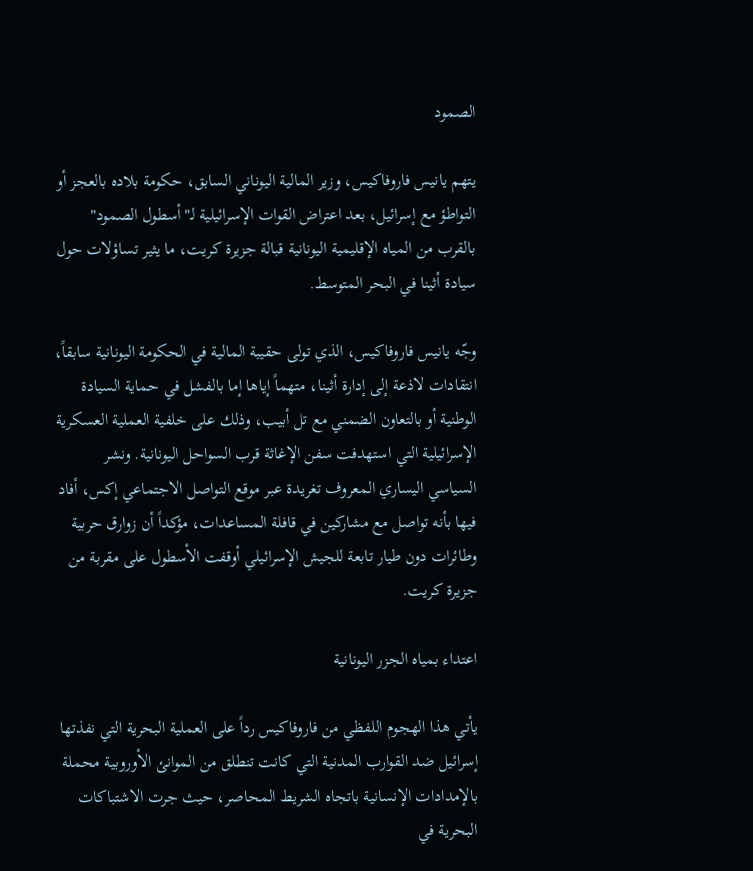الصمود

يتهم يانيس فاروفاكيس، وزير المالية اليوناني السابق، حكومة بلاده بالعجز أو التواطؤ مع إسرائيل، بعد اعتراض القوات الإسرائيلية لـ"أسطول الصمود" بالقرب من المياه الإقليمية اليونانية قبالة جزيرة كريت، ما يثير تساؤلات حول سيادة أثينا في البحر المتوسط.

وجّه يانيس فاروفاكيس، الذي تولى حقيبة المالية في الحكومة اليونانية سابقاً، انتقادات لاذعة إلى إدارة أثينا، متهماً إياها إما بالفشل في حماية السيادة الوطنية أو بالتعاون الضمني مع تل أبيب، وذلك على خلفية العملية العسكرية الإسرائيلية التي استهدفت سفن الإغاثة قرب السواحل اليونانية. ونشر السياسي اليساري المعروف تغريدة عبر موقع التواصل الاجتماعي إكس، أفاد فيها بأنه تواصل مع مشاركين في قافلة المساعدات، مؤكداً أن زوارق حربية وطائرات دون طيار تابعة للجيش الإسرائيلي أوقفت الأسطول على مقربة من جزيرة كريت.

اعتداء بمياه الجزر اليونانية

يأتي هذا الهجوم اللفظي من فاروفاكيس رداً على العملية البحرية التي نفذتها إسرائيل ضد القوارب المدنية التي كانت تنطلق من الموانئ الأوروبية محملة بالإمدادات الإنسانية باتجاه الشريط المحاصر، حيث جرت الاشتباكات البحرية في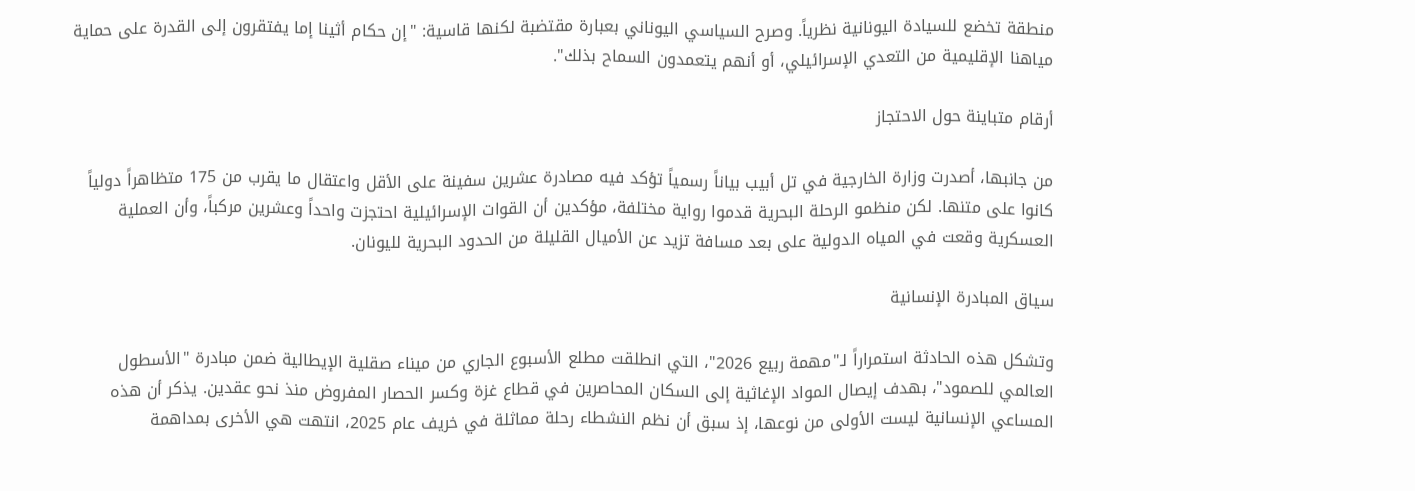منطقة تخضع للسيادة اليونانية نظرياً. وصرح السياسي اليوناني بعبارة مقتضبة لكنها قاسية: "إن حكام أثينا إما يفتقرون إلى القدرة على حماية مياهنا الإقليمية من التعدي الإسرائيلي، أو أنهم يتعمدون السماح بذلك".

أرقام متباينة حول الاحتجاز

من جانبها، أصدرت وزارة الخارجية في تل أبيب بياناً رسمياً تؤكد فيه مصادرة عشرين سفينة على الأقل واعتقال ما يقرب من 175 متظاهراً دولياً كانوا على متنها. لكن منظمو الرحلة البحرية قدموا رواية مختلفة، مؤكدين أن القوات الإسرائيلية احتجزت واحداً وعشرين مركباً، وأن العملية العسكرية وقعت في المياه الدولية على بعد مسافة تزيد عن الأميال القليلة من الحدود البحرية لليونان.

سياق المبادرة الإنسانية

وتشكل هذه الحادثة استمراراً لـ"مهمة ربيع 2026"، التي انطلقت مطلع الأسبوع الجاري من ميناء صقلية الإيطالية ضمن مبادرة "الأسطول العالمي للصمود"، بهدف إيصال المواد الإغاثية إلى السكان المحاصرين في قطاع غزة وكسر الحصار المفروض منذ نحو عقدين. يذكر أن هذه المساعي الإنسانية ليست الأولى من نوعها، إذ سبق أن نظم النشطاء رحلة مماثلة في خريف عام 2025، انتهت هي الأخرى بمداهمة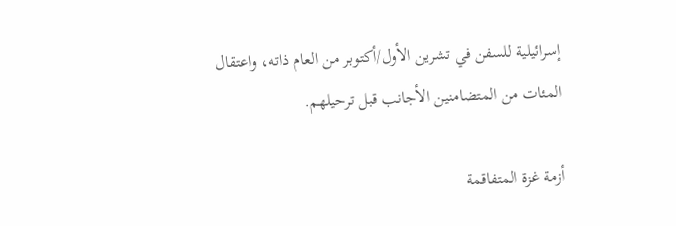إسرائيلية للسفن في تشرين الأول/أكتوبر من العام ذاته، واعتقال المئات من المتضامنين الأجانب قبل ترحيلهم.

أزمة غزة المتفاقمة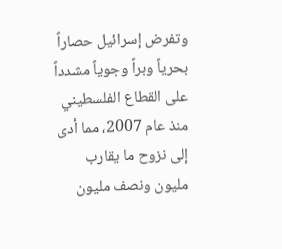وتفرض إسرائيل حصاراً بحرياً وبراً وجوياً مشدداً على القطاع الفلسطيني منذ عام 2007، مما أدى إلى نزوح ما يقارب مليون ونصف مليون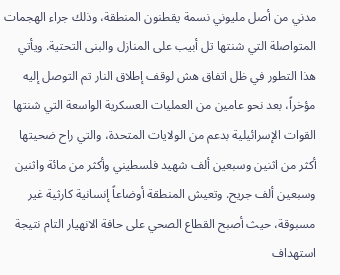مدني من أصل مليوني نسمة يقطنون المنطقة، وذلك جراء الهجمات المتواصلة التي شنتها تل أبيب على المنازل والبنى التحتية. ويأتي هذا التطور في ظل اتفاق هش لوقف إطلاق النار تم التوصل إليه مؤخراً، بعد نحو عامين من العمليات العسكرية الواسعة التي شنتها القوات الإسرائيلية بدعم من الولايات المتحدة، والتي راح ضحيتها أكثر من اثنين وسبعين ألف شهيد فلسطيني وأكثر من مائة واثنين وسبعين ألف جريح. وتعيش المنطقة أوضاعاً إنسانية كارثية غير مسبوقة، حيث أصبح القطاع الصحي على حافة الانهيار التام نتيجة استهداف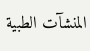المنشآت الطبية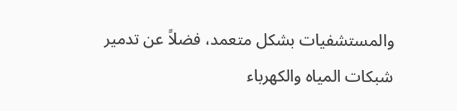والمستشفيات بشكل متعمد، فضلاً عن تدمير شبكات المياه والكهرباء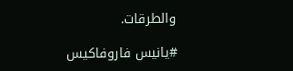والطرقات.

#يانيس فاروفاكيس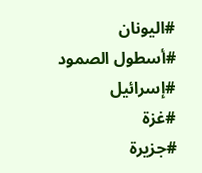#اليونان
#أسطول الصمود
#إسرائيل
#غزة
#جزيرة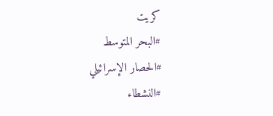كريت
#البحر المتوسط
#الحصار الإسرائيلي
#النشطاء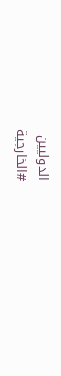الدوليين
#الخارجية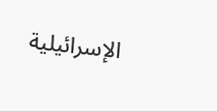الإسرائيلية